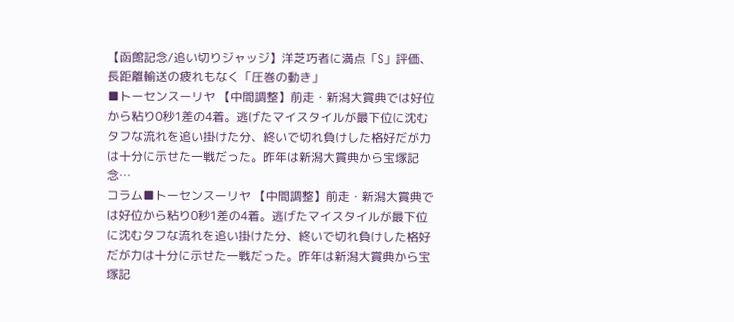【函館記念/追い切りジャッジ】洋芝巧者に満点「S」評価、長距離輸送の疲れもなく「圧巻の動き」
■トーセンスーリヤ 【中間調整】前走・新潟大賞典では好位から粘り0秒1差の4着。逃げたマイスタイルが最下位に沈むタフな流れを追い掛けた分、終いで切れ負けした格好だが力は十分に示せた一戦だった。昨年は新潟大賞典から宝塚記念…
コラム■トーセンスーリヤ 【中間調整】前走・新潟大賞典では好位から粘り0秒1差の4着。逃げたマイスタイルが最下位に沈むタフな流れを追い掛けた分、終いで切れ負けした格好だが力は十分に示せた一戦だった。昨年は新潟大賞典から宝塚記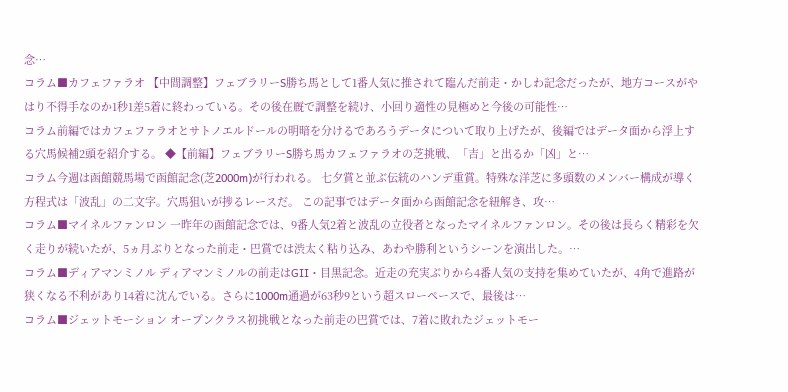念…
コラム■カフェファラオ 【中間調整】フェブラリーS勝ち馬として1番人気に推されて臨んだ前走・かしわ記念だったが、地方コースがやはり不得手なのか1秒1差5着に終わっている。その後在厩で調整を続け、小回り適性の見極めと今後の可能性…
コラム前編ではカフェファラオとサトノエルドールの明暗を分けるであろうデータについて取り上げたが、後編ではデータ面から浮上する穴馬候補2頭を紹介する。 ◆【前編】フェブラリーS勝ち馬カフェファラオの芝挑戦、「吉」と出るか「凶」と…
コラム今週は函館競馬場で函館記念(芝2000m)が行われる。 七夕賞と並ぶ伝統のハンデ重賞。特殊な洋芝に多頭数のメンバー構成が導く方程式は「波乱」の二文字。穴馬狙いが捗るレースだ。 この記事ではデータ面から函館記念を紐解き、攻…
コラム■マイネルファンロン 一昨年の函館記念では、9番人気2着と波乱の立役者となったマイネルファンロン。その後は長らく精彩を欠く走りが続いたが、5ヵ月ぶりとなった前走・巴賞では渋太く粘り込み、あわや勝利というシーンを演出した。…
コラム■ディアマンミノル ディアマンミノルの前走はGII・目黒記念。近走の充実ぶりから4番人気の支持を集めていたが、4角で進路が狭くなる不利があり14着に沈んでいる。さらに1000m通過が63秒9という超スローペースで、最後は…
コラム■ジェットモーション オープンクラス初挑戦となった前走の巴賞では、7着に敗れたジェットモー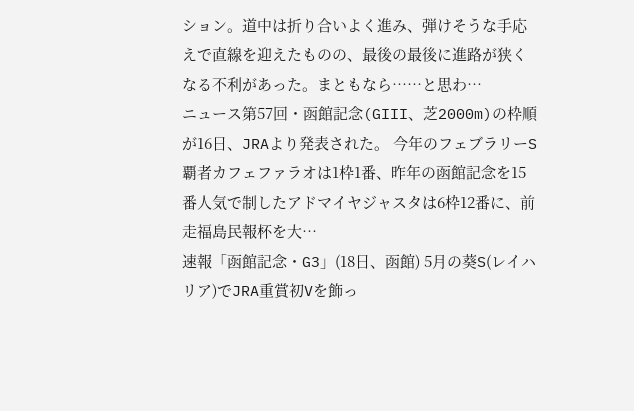ション。道中は折り合いよく進み、弾けそうな手応えで直線を迎えたものの、最後の最後に進路が狭くなる不利があった。まともなら……と思わ…
ニュース第57回・函館記念(GIII、芝2000m)の枠順が16日、JRAより発表された。 今年のフェブラリーS覇者カフェファラオは1枠1番、昨年の函館記念を15番人気で制したアドマイヤジャスタは6枠12番に、前走福島民報杯を大…
速報「函館記念・G3」(18日、函館) 5月の葵S(レイハリア)でJRA重賞初Vを飾っ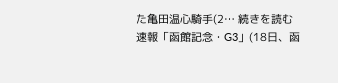た亀田温心騎手(2… 続きを読む
速報「函館記念・G3」(18日、函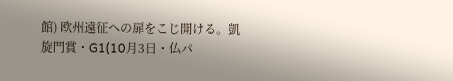館) 欧州遠征への扉をこじ開ける。凱旋門賞・G1(10月3日・仏パ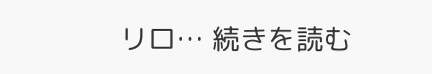リロ… 続きを読む